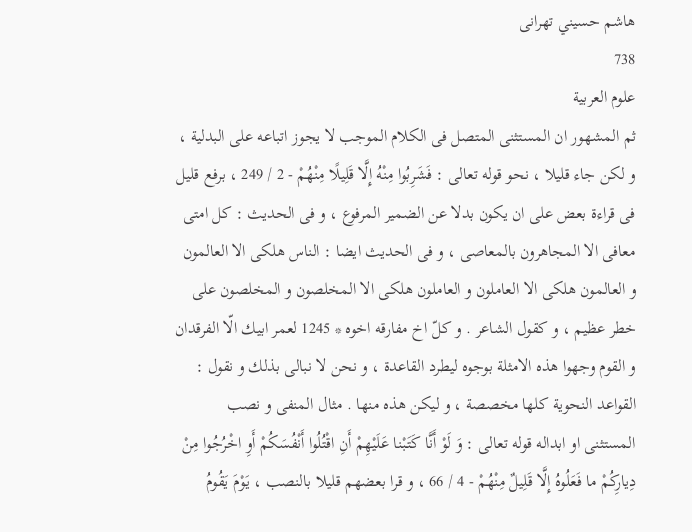هاشم حسيني تهرانى
738
علوم العربية
ثم المشهور ان المستثنى المتصل فى الكلام الموجب لا يجوز اتباعه على البدلية ، و لكن جاء قليلا ، نحو قوله تعالى : فَشَرِبُوا مِنْهُ إِلَّا قَلِيلًا مِنْهُمْ - 2 / 249 ، برفع قليل فى قراءة بعض على ان يكون بدلا عن الضمير المرفوع ، و فى الحديث : كل امتى معافى الا المجاهرون بالمعاصى ، و فى الحديث ايضا : الناس هلكى الا العالمون و العالمون هلكى الا العاملون و العاملون هلكى الا المخلصون و المخلصون على خطر عظيم ، و كقول الشاعر . و كلّ اخ مفارقه اخوه * 1245 لعمر ابيك الّا الفرقدان و القوم وجهوا هذه الامثلة بوجوه ليطرد القاعدة ، و نحن لا نبالى بذلك و نقول : القواعد النحوية كلها مخصصة ، و ليكن هذه منها . مثال المنفى و نصب المستثنى او ابداله قوله تعالى : وَ لَوْ أَنَّا كَتَبْنا عَلَيْهِمْ أَنِ اقْتُلُوا أَنْفُسَكُمْ أَوِ اخْرُجُوا مِنْ دِيارِكُمْ ما فَعَلُوهُ إِلَّا قَلِيلٌ مِنْهُمْ - 4 / 66 ، و قرا بعضهم قليلا بالنصب ، يَوْمَ يَقُومُ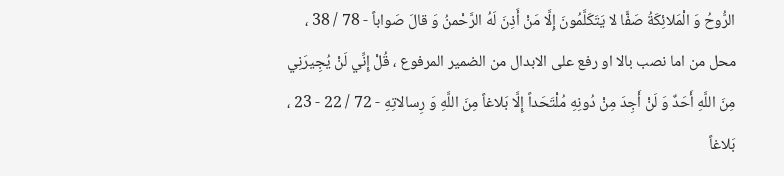الرُّوحُ وَ الْمَلائِكَةُ صَفًّا لا يَتَكَلَّمُونَ إِلَّا مَنْ أَذِنَ لَهُ الرَّحْمنُ وَ قالَ صَواباً - 78 / 38 ، محل من اما نصب بالا او رفع على الابدال من الضمير المرفوع ، قُلْ إِنِّي لَنْ يُجِيرَنِي مِنَ اللَّهِ أَحَدٌ وَ لَنْ أَجِدَ مِنْ دُونِهِ مُلْتَحَداً إِلَّا بَلاغاً مِنَ اللَّهِ وَ رِسالاتِهِ - 72 / 22 - 23 ، بَلاغاً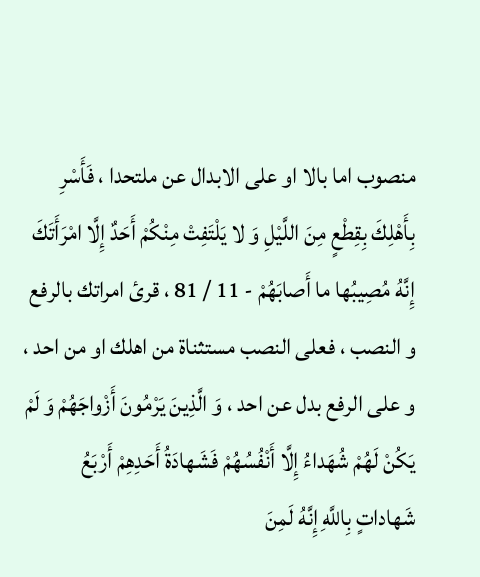منصوب اما بالا او على الابدال عن ملتحدا ، فَأَسْرِ بِأَهْلِكَ بِقِطْعٍ مِنَ اللَّيْلِ وَ لا يَلْتَفِتْ مِنْكُمْ أَحَدٌ إِلَّا امْرَأَتَكَ إِنَّهُ مُصِيبُها ما أَصابَهُمْ - 11 / 81 ، قرئ امراتك بالرفع و النصب ، فعلى النصب مستثناة من اهلك او من احد ، و على الرفع بدل عن احد ، وَ الَّذِينَ يَرْمُونَ أَزْواجَهُمْ وَ لَمْ يَكُنْ لَهُمْ شُهَداءُ إِلَّا أَنْفُسُهُمْ فَشَهادَةُ أَحَدِهِمْ أَرْبَعُ شَهاداتٍ بِاللَّهِ إِنَّهُ لَمِنَ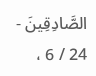الصَّادِقِينَ - 24 / 6 ،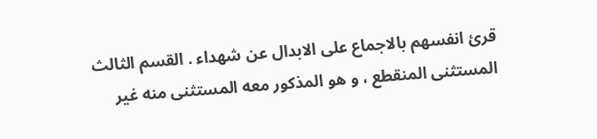قرئ انفسهم بالاجماع على الابدال عن شهداء . القسم الثالث المستثنى المنقطع ، و هو المذكور معه المستثنى منه غير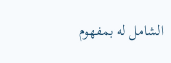الشامل له بمفهوم